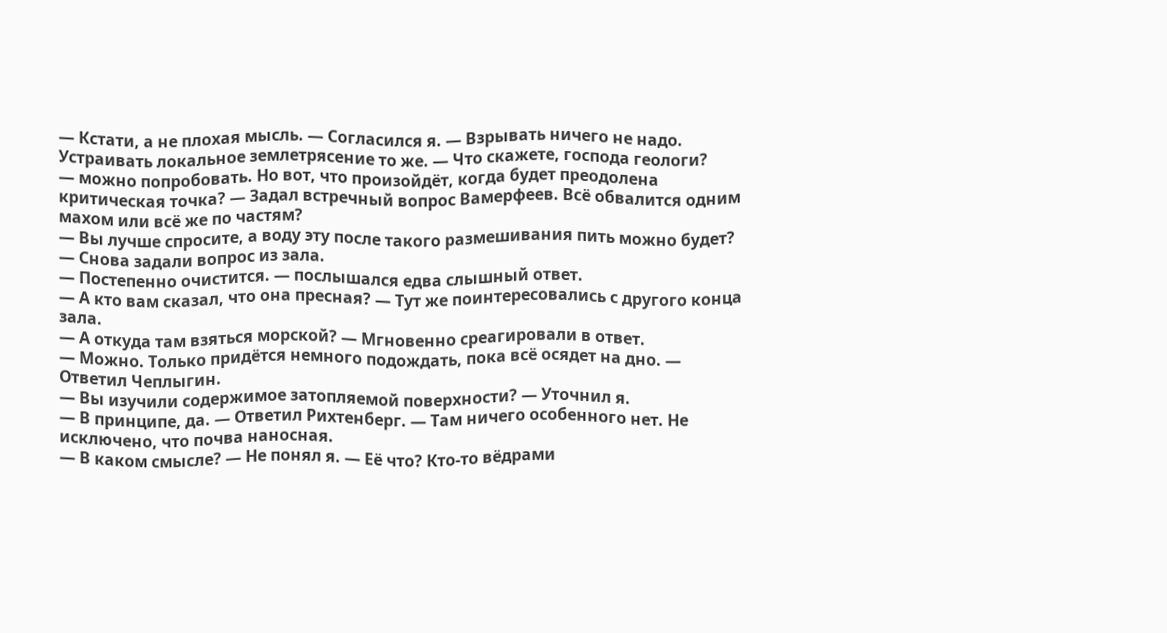— Кстати, а не плохая мысль. — Согласился я. — Взрывать ничего не надо. Устраивать локальное землетрясение то же. — Что скажете, господа геологи?
— можно попробовать. Но вот, что произойдёт, когда будет преодолена критическая точка? — Задал встречный вопрос Вамерфеев. Всё обвалится одним махом или всё же по частям?
— Вы лучше спросите, а воду эту после такого размешивания пить можно будет? — Снова задали вопрос из зала.
— Постепенно очистится. — послышался едва слышный ответ.
— А кто вам сказал, что она пресная? — Тут же поинтересовались с другого конца зала.
— А откуда там взяться морской? — Мгновенно среагировали в ответ.
— Можно. Только придётся немного подождать, пока всё осядет на дно. — Ответил Чеплыгин.
— Вы изучили содержимое затопляемой поверхности? — Уточнил я.
— В принципе, да. — Ответил Рихтенберг. — Там ничего особенного нет. Не исключено, что почва наносная.
— В каком смысле? — Не понял я. — Её что? Кто-то вёдрами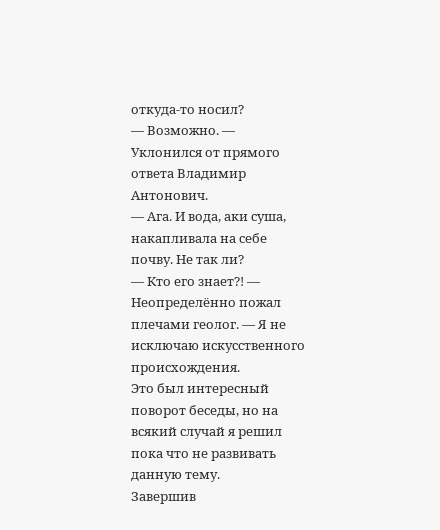откуда-то носил?
— Возможно. — Уклонился от прямого ответа Владимир Антонович.
— Ага. И вода, аки суша, накапливала на себе почву. Не так ли?
— Кто его знает?! — Неопределённо пожал плечами геолог. — Я не исключаю искусственного происхождения.
Это был интересный поворот беседы, но на всякий случай я решил пока что не развивать данную тему.
Завершив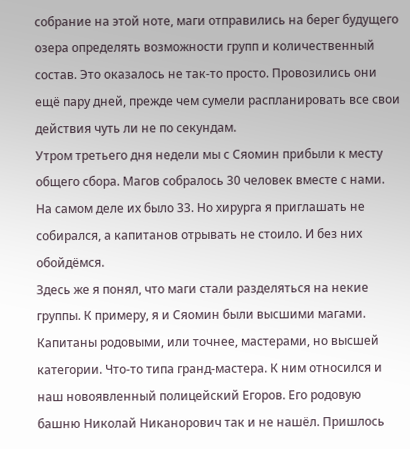собрание на этой ноте, маги отправились на берег будущего озера определять возможности групп и количественный состав. Это оказалось не так-то просто. Провозились они ещё пару дней, прежде чем сумели распланировать все свои действия чуть ли не по секундам.
Утром третьего дня недели мы с Сяомин прибыли к месту общего сбора. Магов собралось 30 человек вместе с нами. На самом деле их было 33. Но хирурга я приглашать не собирался, а капитанов отрывать не стоило. И без них обойдёмся.
Здесь же я понял, что маги стали разделяться на некие группы. К примеру, я и Сяомин были высшими магами. Капитаны родовыми, или точнее, мастерами, но высшей категории. Что-то типа гранд-мастера. К ним относился и наш новоявленный полицейский Егоров. Его родовую башню Николай Никанорович так и не нашёл. Пришлось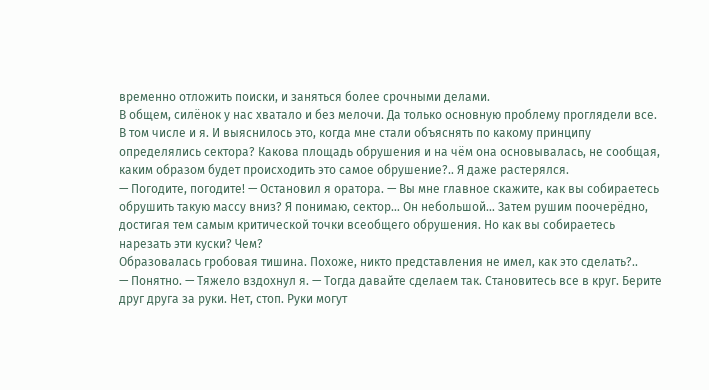временно отложить поиски, и заняться более срочными делами.
В общем, силёнок у нас хватало и без мелочи. Да только основную проблему проглядели все. В том числе и я. И выяснилось это, когда мне стали объяснять по какому принципу определялись сектора? Какова площадь обрушения и на чём она основывалась, не сообщая, каким образом будет происходить это самое обрушение?.. Я даже растерялся.
— Погодите, погодите! — Остановил я оратора. — Вы мне главное скажите, как вы собираетесь обрушить такую массу вниз? Я понимаю, сектор… Он небольшой… Затем рушим поочерёдно, достигая тем самым критической точки всеобщего обрушения. Но как вы собираетесь нарезать эти куски? Чем?
Образовалась гробовая тишина. Похоже, никто представления не имел, как это сделать?..
— Понятно. — Тяжело вздохнул я. — Тогда давайте сделаем так. Становитесь все в круг. Берите друг друга за руки. Нет, стоп. Руки могут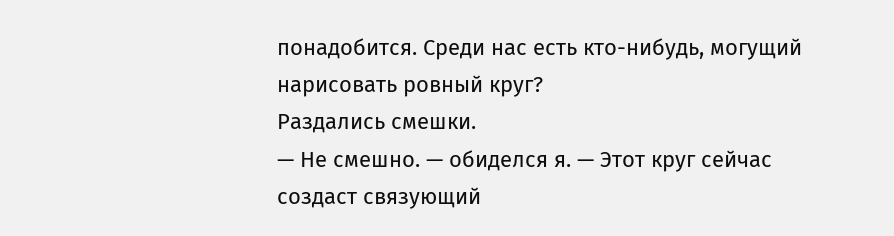понадобится. Среди нас есть кто-нибудь, могущий нарисовать ровный круг?
Раздались смешки.
— Не смешно. — обиделся я. — Этот круг сейчас создаст связующий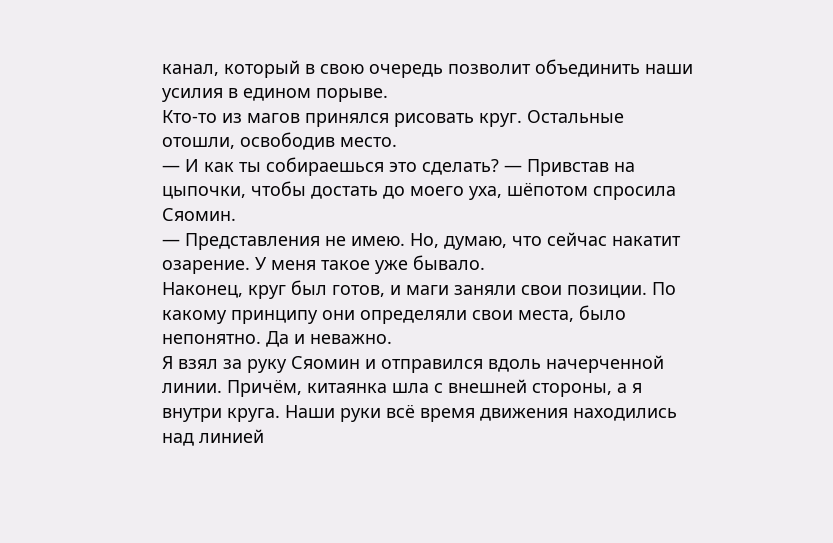канал, который в свою очередь позволит объединить наши усилия в едином порыве.
Кто-то из магов принялся рисовать круг. Остальные отошли, освободив место.
— И как ты собираешься это сделать? — Привстав на цыпочки, чтобы достать до моего уха, шёпотом спросила Сяомин.
— Представления не имею. Но, думаю, что сейчас накатит озарение. У меня такое уже бывало.
Наконец, круг был готов, и маги заняли свои позиции. По какому принципу они определяли свои места, было непонятно. Да и неважно.
Я взял за руку Сяомин и отправился вдоль начерченной линии. Причём, китаянка шла с внешней стороны, а я внутри круга. Наши руки всё время движения находились над линией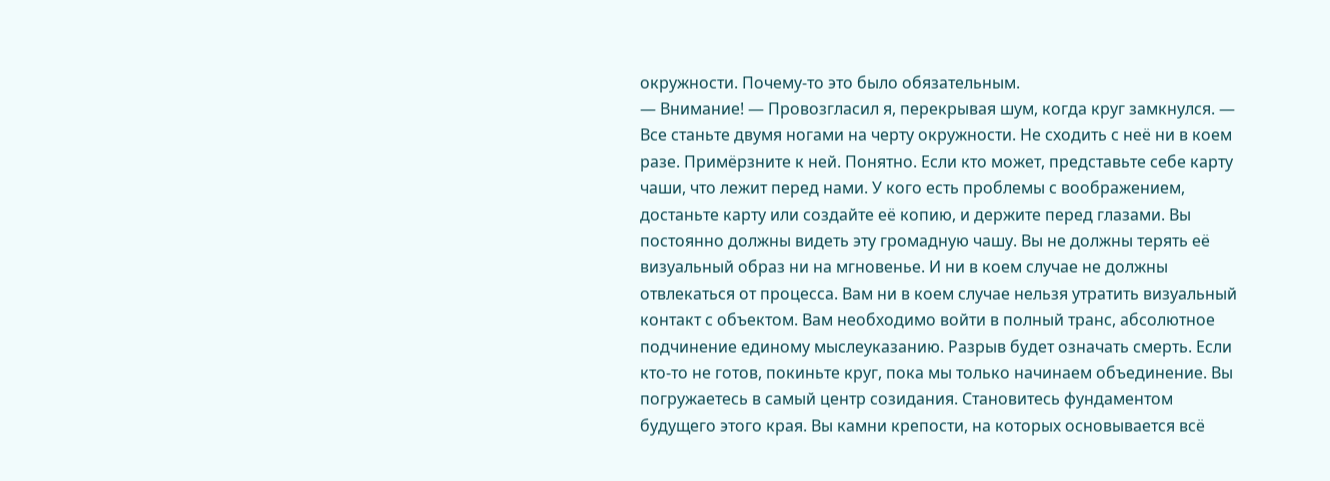окружности. Почему-то это было обязательным.
— Внимание! — Провозгласил я, перекрывая шум, когда круг замкнулся. — Все станьте двумя ногами на черту окружности. Не сходить с неё ни в коем разе. Примёрзните к ней. Понятно. Если кто может, представьте себе карту чаши, что лежит перед нами. У кого есть проблемы с воображением, достаньте карту или создайте её копию, и держите перед глазами. Вы постоянно должны видеть эту громадную чашу. Вы не должны терять её визуальный образ ни на мгновенье. И ни в коем случае не должны отвлекаться от процесса. Вам ни в коем случае нельзя утратить визуальный контакт с объектом. Вам необходимо войти в полный транс, абсолютное подчинение единому мыслеуказанию. Разрыв будет означать смерть. Если кто-то не готов, покиньте круг, пока мы только начинаем объединение. Вы погружаетесь в самый центр созидания. Становитесь фундаментом будущего этого края. Вы камни крепости, на которых основывается всё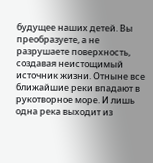будущее наших детей. Вы преобразуете, а не разрушаете поверхность, создавая неистощимый источник жизни. Отныне все ближайшие реки впадают в рукотворное море. И лишь одна река выходит из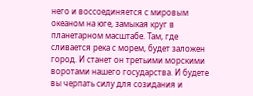него и воссоединяется с мировым океаном на юге, замыкая круг в планетарном масштабе. Там, где сливается река с морем, будет заложен город. И станет он третьими морскими воротами нашего государства. И будете вы черпать силу для созидания и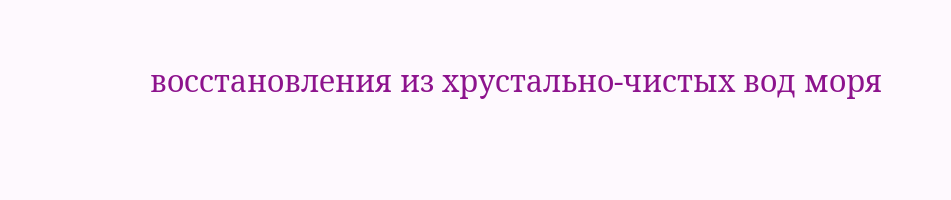восстановления из хрустально-чистых вод моря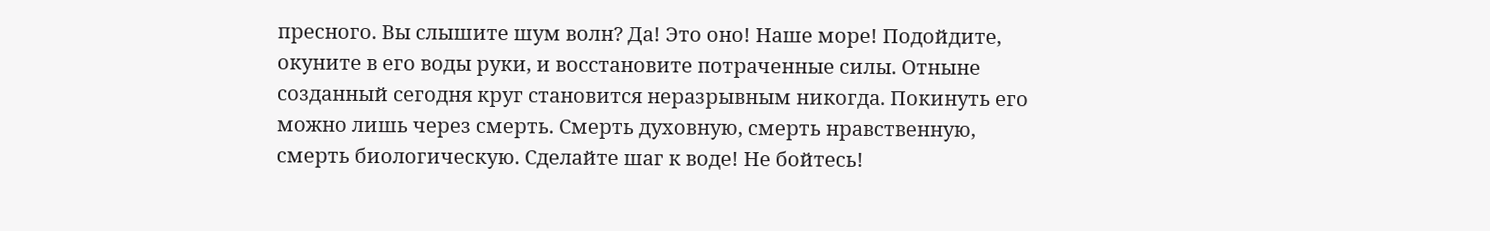пресного. Вы слышите шум волн? Да! Это оно! Наше море! Подойдите, окуните в его воды руки, и восстановите потраченные силы. Отныне созданный сегодня круг становится неразрывным никогда. Покинуть его можно лишь через смерть. Смерть духовную, смерть нравственную, смерть биологическую. Сделайте шаг к воде! Не бойтесь!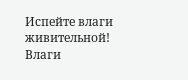Испейте влаги живительной! Влаги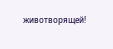животворящей!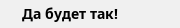Да будет так!